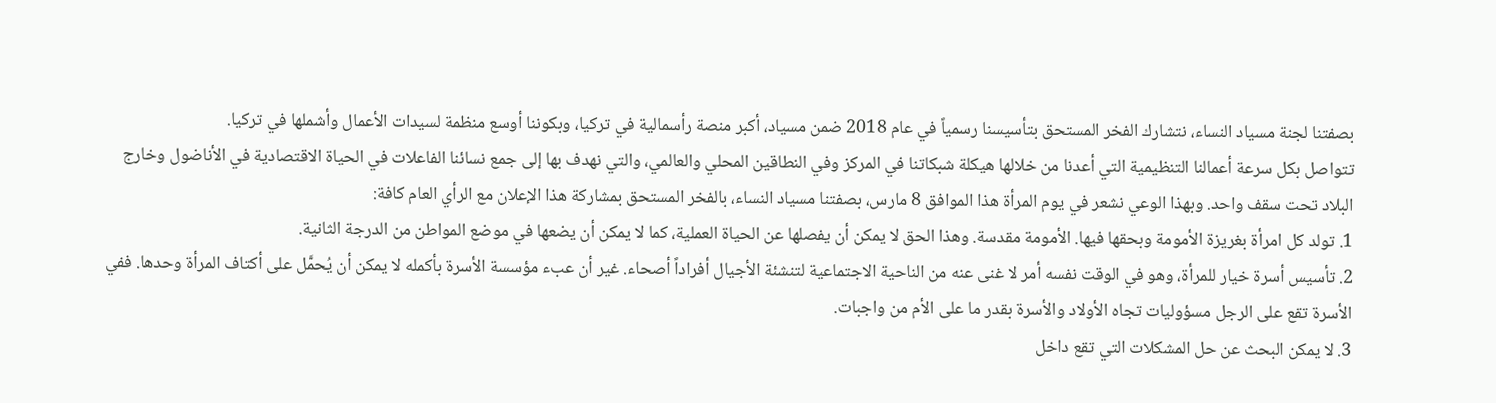بصفتنا لجنة مسياد النساء، نتشارك الفخر المستحق بتأسيسنا رسمياً في عام 2018 ضمن مسياد، أكبر منصة رأسمالية في تركيا، وبكوننا أوسع منظمة لسيدات الأعمال وأشملها في تركيا.
تتواصل بكل سرعة أعمالنا التنظيمية التي أعدنا من خلالها هيكلة شبكاتنا في المركز وفي النطاقين المحلي والعالمي، والتي نهدف بها إلى جمع نسائنا الفاعلات في الحياة الاقتصادية في الأناضول وخارج البلاد تحت سقف واحد. وبهذا الوعي نشعر في يوم المرأة هذا الموافق 8 مارس، بصفتنا مسياد النساء، بالفخر المستحق بمشاركة هذا الإعلان مع الرأي العام كافة:
1. تولد كل امرأة بغريزة الأمومة وبحقها فيها. الأمومة مقدسة. وهذا الحق لا يمكن أن يفصلها عن الحياة العملية، كما لا يمكن أن يضعها في موضع المواطن من الدرجة الثانية.
2. تأسيس أسرة خيار للمرأة، وهو في الوقت نفسه أمر لا غنى عنه من الناحية الاجتماعية لتنشئة الأجيال أفراداً أصحاء. غير أن عبء مؤسسة الأسرة بأكمله لا يمكن أن يُحمَّل على أكتاف المرأة وحدها. ففي الأسرة تقع على الرجل مسؤوليات تجاه الأولاد والأسرة بقدر ما على الأم من واجبات.
3. لا يمكن البحث عن حل المشكلات التي تقع داخل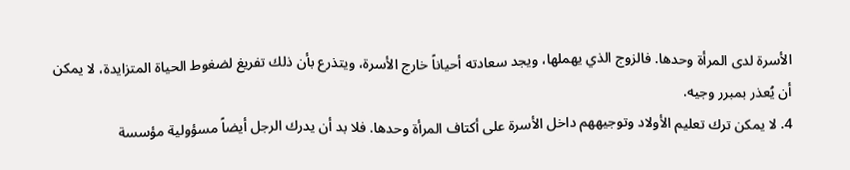الأسرة لدى المرأة وحدها. فالزوج الذي يهملها، ويجد سعادته أحياناً خارج الأسرة، ويتذرع بأن ذلك تفريغ لضغوط الحياة المتزايدة، لا يمكن أن يُعذر بمبرر وجيه.
4. لا يمكن ترك تعليم الأولاد وتوجيههم داخل الأسرة على أكتاف المرأة وحدها. فلا بد أن يدرك الرجل أيضاً مسؤولية مؤسسة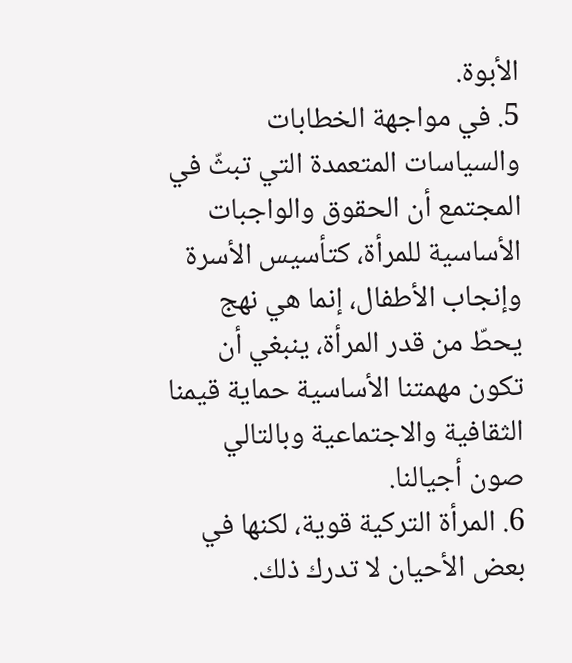الأبوة.
5. في مواجهة الخطابات والسياسات المتعمدة التي تبثّ في المجتمع أن الحقوق والواجبات الأساسية للمرأة، كتأسيس الأسرة وإنجاب الأطفال، إنما هي نهج يحطّ من قدر المرأة، ينبغي أن تكون مهمتنا الأساسية حماية قيمنا الثقافية والاجتماعية وبالتالي صون أجيالنا.
6. المرأة التركية قوية، لكنها في بعض الأحيان لا تدرك ذلك.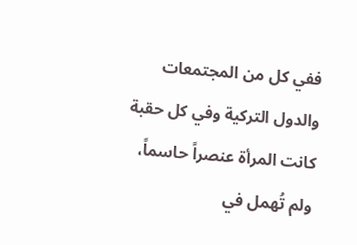ففي كل من المجتمعات والدول التركية وفي كل حقبة كانت المرأة عنصراً حاسماً، ولم تُهمل في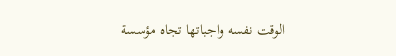الوقت نفسه واجباتها تجاه مؤسسة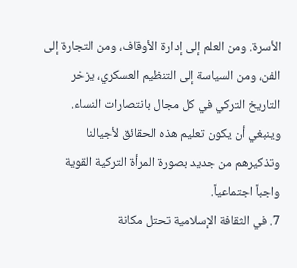الأسرة. ومن العلم إلى إدارة الأوقاف، ومن التجارة إلى الفن، ومن السياسة إلى التنظيم العسكري، يزخر التاريخ التركي في كل مجال بانتصارات النساء. وينبغي أن يكون تعليم هذه الحقائق لأجيالنا وتذكيرهم من جديد بصورة المرأة التركية القوية واجباً اجتماعياً.
7. في الثقافة الإسلامية تحتل مكانة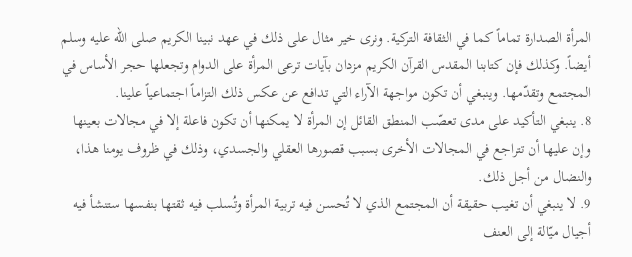المرأة الصدارة تماماً كما في الثقافة التركية. ونرى خير مثال على ذلك في عهد نبينا الكريم صلى الله عليه وسلم أيضاً. وكذلك فإن كتابنا المقدس القرآن الكريم مزدان بآيات ترعى المرأة على الدوام وتجعلها حجر الأساس في المجتمع وتقدّمها. وينبغي أن تكون مواجهة الآراء التي تدافع عن عكس ذلك التزاماً اجتماعياً علينا.
8. ينبغي التأكيد على مدى تعصّب المنطق القائل إن المرأة لا يمكنها أن تكون فاعلة إلا في مجالات بعينها وإن عليها أن تتراجع في المجالات الأخرى بسبب قصورها العقلي والجسدي، وذلك في ظروف يومنا هذا، والنضال من أجل ذلك.
9. لا ينبغي أن تغيب حقيقة أن المجتمع الذي لا تُحسن فيه تربية المرأة وتُسلب فيه ثقتها بنفسها ستنشأ فيه أجيال ميّالة إلى العنف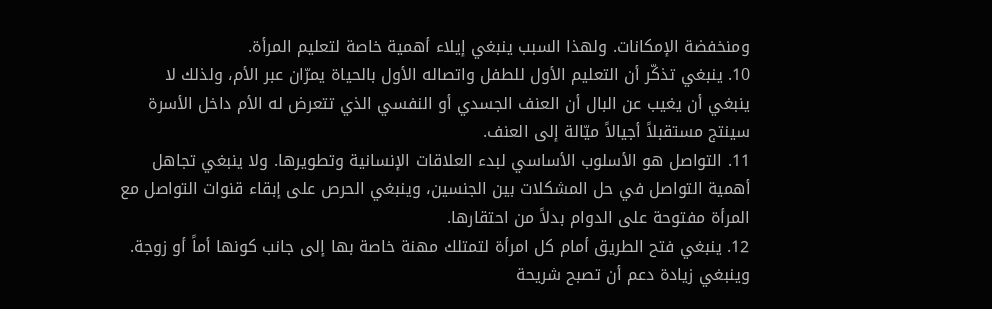ومنخفضة الإمكانات. ولهذا السبب ينبغي إيلاء أهمية خاصة لتعليم المرأة.
10. ينبغي تذكّر أن التعليم الأول للطفل واتصاله الأول بالحياة يمرّان عبر الأم، ولذلك لا ينبغي أن يغيب عن البال أن العنف الجسدي أو النفسي الذي تتعرض له الأم داخل الأسرة سينتج مستقبلاً أجيالاً ميّالة إلى العنف.
11. التواصل هو الأسلوب الأساسي لبدء العلاقات الإنسانية وتطويرها. ولا ينبغي تجاهل أهمية التواصل في حل المشكلات بين الجنسين، وينبغي الحرص على إبقاء قنوات التواصل مع المرأة مفتوحة على الدوام بدلاً من احتقارها.
12. ينبغي فتح الطريق أمام كل امرأة لتمتلك مهنة خاصة بها إلى جانب كونها أماً أو زوجة. وينبغي زيادة دعم أن تصبح شريحة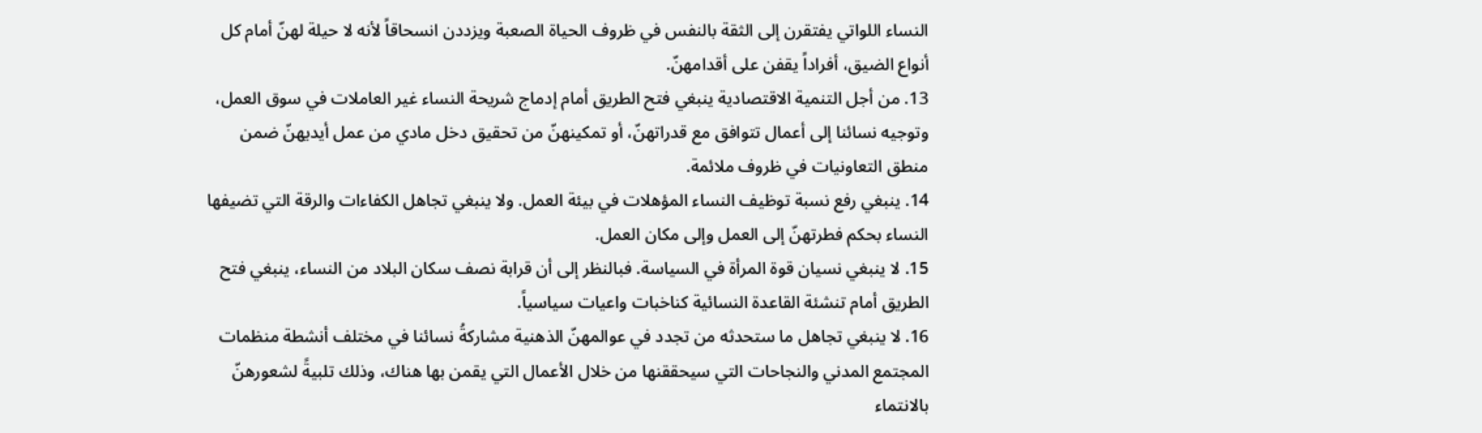النساء اللواتي يفتقرن إلى الثقة بالنفس في ظروف الحياة الصعبة ويزددن انسحاقاً لأنه لا حيلة لهنّ أمام كل أنواع الضيق، أفراداً يقفن على أقدامهنّ.
13. من أجل التنمية الاقتصادية ينبغي فتح الطريق أمام إدماج شريحة النساء غير العاملات في سوق العمل، وتوجيه نسائنا إلى أعمال تتوافق مع قدراتهنّ، أو تمكينهنّ من تحقيق دخل مادي من عمل أيديهنّ ضمن منطق التعاونيات في ظروف ملائمة.
14. ينبغي رفع نسبة توظيف النساء المؤهلات في بيئة العمل. ولا ينبغي تجاهل الكفاءات والرقة التي تضيفها النساء بحكم فطرتهنّ إلى العمل وإلى مكان العمل.
15. لا ينبغي نسيان قوة المرأة في السياسة. فبالنظر إلى أن قرابة نصف سكان البلاد من النساء، ينبغي فتح الطريق أمام تنشئة القاعدة النسائية كناخبات واعيات سياسياً.
16. لا ينبغي تجاهل ما ستحدثه من تجدد في عوالمهنّ الذهنية مشاركةُ نسائنا في مختلف أنشطة منظمات المجتمع المدني والنجاحات التي سيحققنها من خلال الأعمال التي يقمن بها هناك، وذلك تلبيةً لشعورهنّ بالانتماء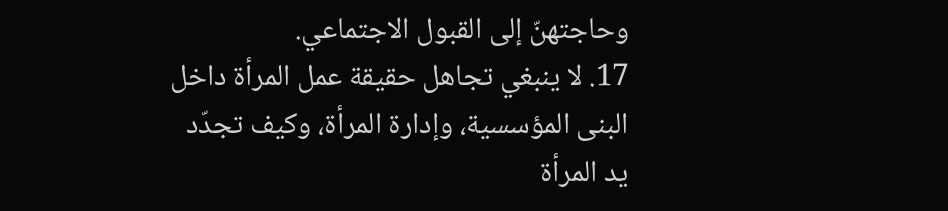وحاجتهنّ إلى القبول الاجتماعي.
17. لا ينبغي تجاهل حقيقة عمل المرأة داخل البنى المؤسسية، وإدارة المرأة، وكيف تجدّد يد المرأة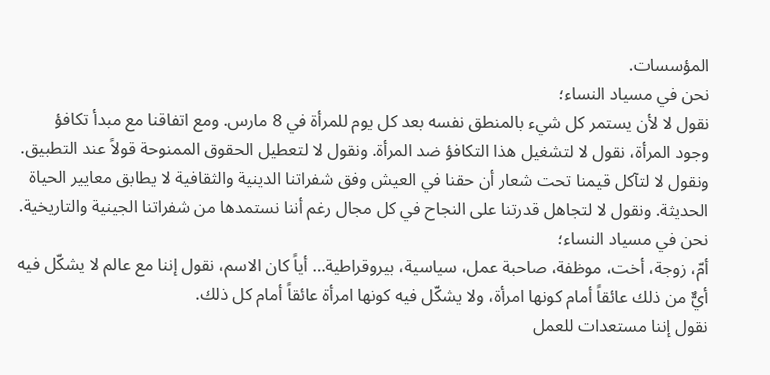المؤسسات.
نحن في مسياد النساء؛
نقول لا لأن يستمر كل شيء بالمنطق نفسه بعد كل يوم للمرأة في 8 مارس. ومع اتفاقنا مع مبدأ تكافؤ وجود المرأة، نقول لا لتشغيل هذا التكافؤ ضد المرأة. ونقول لا لتعطيل الحقوق الممنوحة قولاً عند التطبيق. ونقول لا لتآكل قيمنا تحت شعار أن حقنا في العيش وفق شفراتنا الدينية والثقافية لا يطابق معايير الحياة الحديثة. ونقول لا لتجاهل قدرتنا على النجاح في كل مجال رغم أننا نستمدها من شفراتنا الجينية والتاريخية.
نحن في مسياد النساء؛
أمّ، زوجة، أخت، موظفة، صاحبة عمل، سياسية، بيروقراطية… أياً كان الاسم، نقول إننا مع عالم لا يشكّل فيه أيٌّ من ذلك عائقاً أمام كونها امرأة، ولا يشكّل فيه كونها امرأة عائقاً أمام كل ذلك.
نقول إننا مستعدات للعمل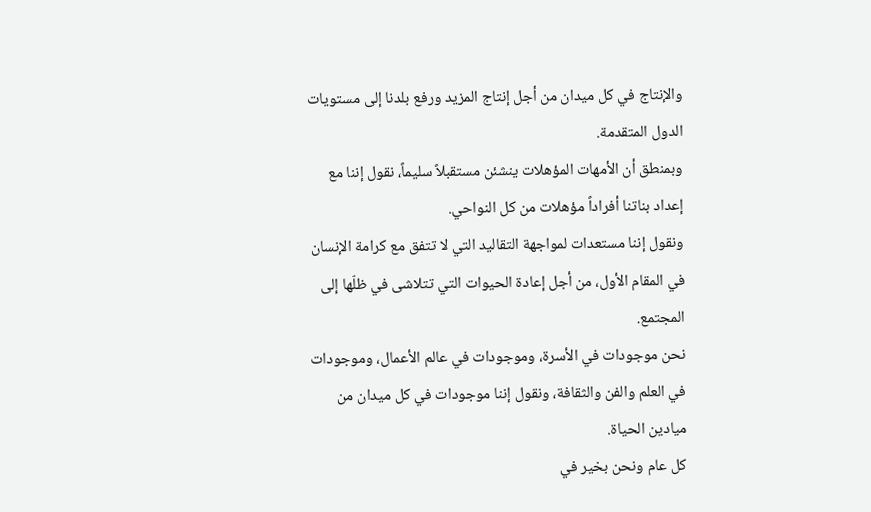والإنتاج في كل ميدان من أجل إنتاج المزيد ورفع بلدنا إلى مستويات الدول المتقدمة.
وبمنطق أن الأمهات المؤهلات ينشئن مستقبلاً سليماً، نقول إننا مع إعداد بناتنا أفراداً مؤهلات من كل النواحي.
ونقول إننا مستعدات لمواجهة التقاليد التي لا تتفق مع كرامة الإنسان في المقام الأول، من أجل إعادة الحيوات التي تتلاشى في ظلّها إلى المجتمع.
نحن موجودات في الأسرة، وموجودات في عالم الأعمال، وموجودات في العلم والفن والثقافة، ونقول إننا موجودات في كل ميدان من ميادين الحياة.
كل عام ونحن بخير في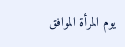يوم المرأة الموافق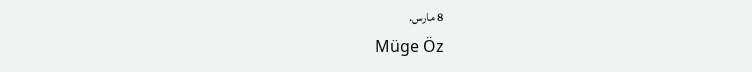8 مارس.
Müge Öz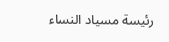رئيسة مسياد النساء